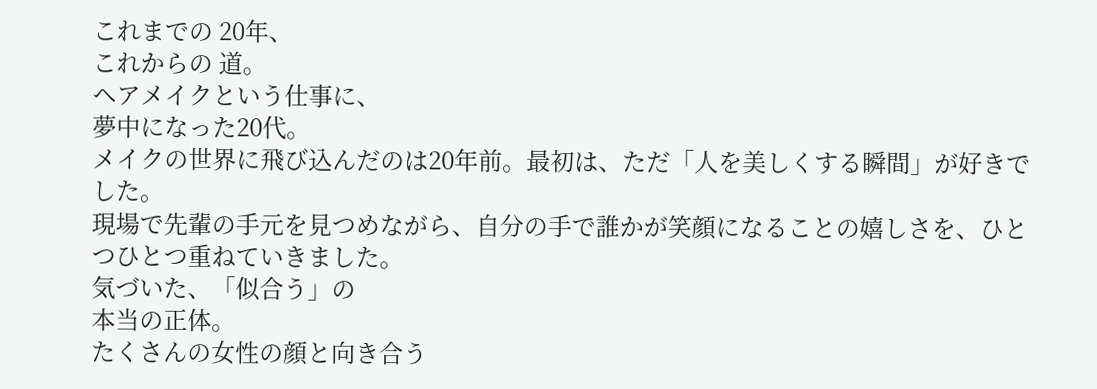これまでの 20年、
これからの 道。
ヘアメイクという仕事に、
夢中になった20代。
メイクの世界に飛び込んだのは20年前。最初は、ただ「人を美しくする瞬間」が好きでした。
現場で先輩の手元を見つめながら、自分の手で誰かが笑顔になることの嬉しさを、ひとつひとつ重ねていきました。
気づいた、「似合う」の
本当の正体。
たくさんの女性の顔と向き合う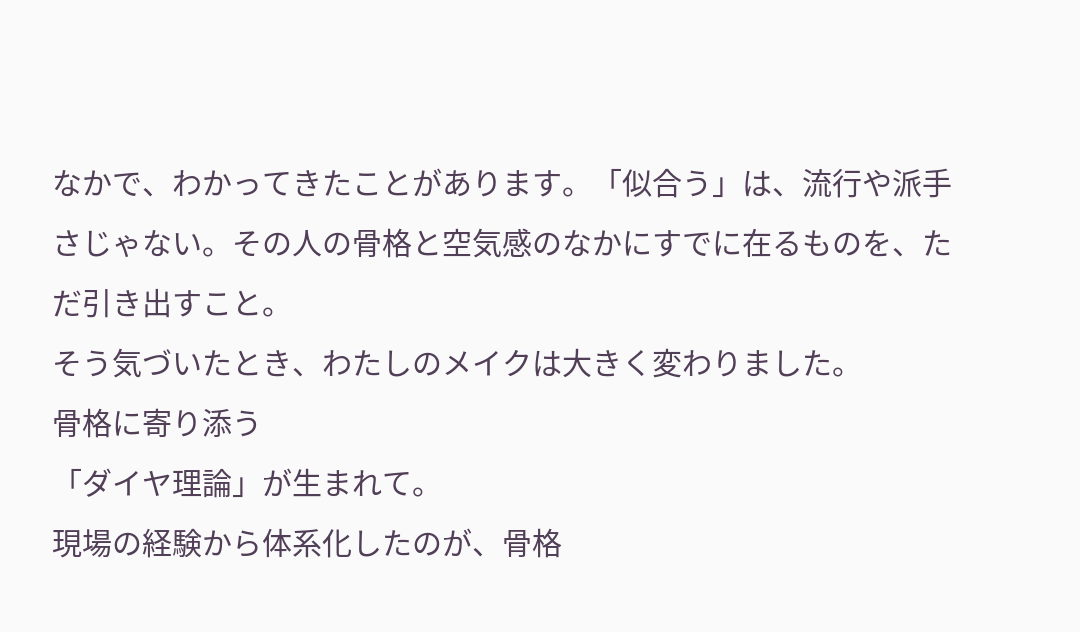なかで、わかってきたことがあります。「似合う」は、流行や派手さじゃない。その人の骨格と空気感のなかにすでに在るものを、ただ引き出すこと。
そう気づいたとき、わたしのメイクは大きく変わりました。
骨格に寄り添う
「ダイヤ理論」が生まれて。
現場の経験から体系化したのが、骨格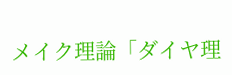メイク理論「ダイヤ理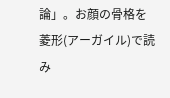論」。お顔の骨格を菱形(アーガイル)で読み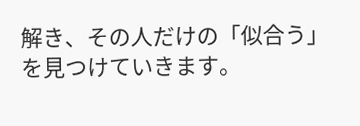解き、その人だけの「似合う」を見つけていきます。